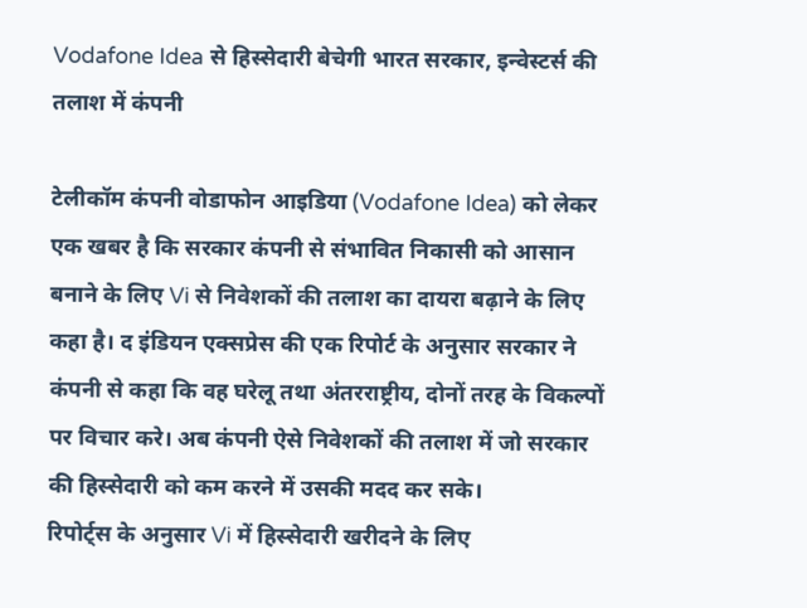Vodafone Idea से हिस्सेदारी बेचेगी भारत सरकार, इन्वेस्टर्स की तलाश में कंपनी

टेलीकॉम कंपनी वोडाफोन आइडिया (Vodafone Idea) को लेकर एक खबर है कि सरकार कंपनी से संभावित निकासी को आसान बनाने के लिए Vi से निवेशकों की तलाश का दायरा बढ़ाने के लिए कहा है। द इंडियन एक्सप्रेस की एक रिपोर्ट के अनुसार सरकार ने कंपनी से कहा कि वह घरेलू तथा अंतरराष्ट्रीय, दोनों तरह के विकल्पों पर विचार करे। अब कंपनी ऐसे निवेशकों की तलाश में जो सरकार की हिस्सेदारी को कम करने में उसकी मदद कर सके।
रिपोर्ट्स के अनुसार Vi में हिस्सेदारी खरीदने के लिए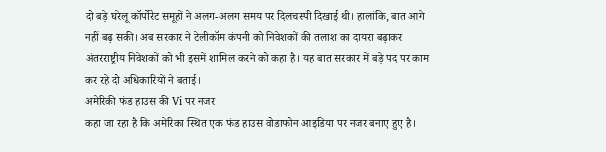दो बड़े घरेलू कॉर्पोरेट समूहों ने अलग-अलग समय पर दिलचस्पी दिखाई थी। हालांकि, बात आगे नहीं बढ़ सकी। अब सरकार ने टेलीकॉम कंपनी को निवेशकों की तलाश का दायरा बढ़ाकर अंतरराष्ट्रीय निवेशकों को भी इसमें शामिल करने को कहा है। यह बात सरकार में बड़े पद पर काम कर रहे दो अधिकारियों ने बताई।
अमेरिकी फंड हाउस की Vi पर नजर
कहा जा रहा है कि अमेरिका स्थित एक फंड हाउस वोडाफोन आइडिया पर नजर बनाए हुए है।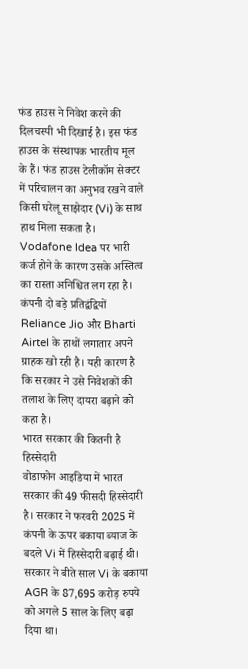फंड हाउस ने निवेश करने की दिलचस्पी भी दिखाई है। इस फंड हाउस के संस्थापक भारतीय मूल के हैं। फंड हाउस टेलीकॉम सेक्टर में परिचालन का अनुभव रखने वाले किसी घरेलू साझेदार (Vi) के साथ हाथ मिला सकता है।
Vodafone Idea पर भारी कर्ज होने के कारण उसके अस्तित्व का रास्ता अनिश्चित लग रहा है। कंपनी दो बड़े प्रतिद्वंद्वियों Reliance Jio और Bharti Airtel के हाथों लगातार अपने ग्राहक खो रही है। यही कारण है कि सरकार ने उसे निवेशकों की तलाश के लिए दायरा बढ़ाने को कहा है।
भारत सरकार की कितनी है हिस्सेदारी
वोडाफोन आइडिया में भारत सरकार की 49 फीसदी हिस्सेदारी है। सरकार ने फरवरी 2025 में कंपनी के ऊपर बकाया ब्याज के बदले Vi में हिस्सेदारी बढ़ाई थी। सरकार ने बीते साल Vi के बकाया AGR के 87,695 करोड़ रुपये को अगले 5 साल के लिए बढ़ा दिया था।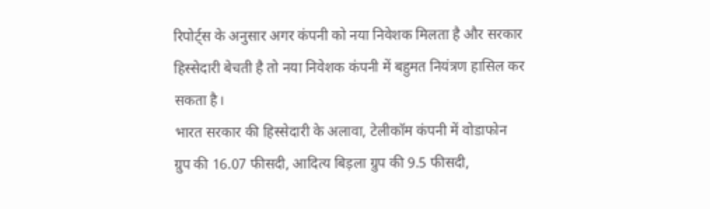रिपोर्ट्स के अनुसार अगर कंपनी को नया निवेशक मिलता है और सरकार हिस्सेदारी बेचती है तो नया निवेशक कंपनी में बहुमत नियंत्रण हासिल कर सकता है।
भारत सरकार की हिस्सेदारी के अलावा, टेलीकॉम कंपनी में वोडाफोन ग्रुप की 16.07 फीसदी, आदित्य बिड़ला ग्रुप की 9.5 फीसदी,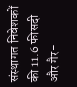संस्थागत निवेशकों की 11.6 फीसदी और गैर-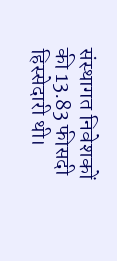संस्थागत निवेशकों की 13.83 फीसदी हिस्सेदारी थी।